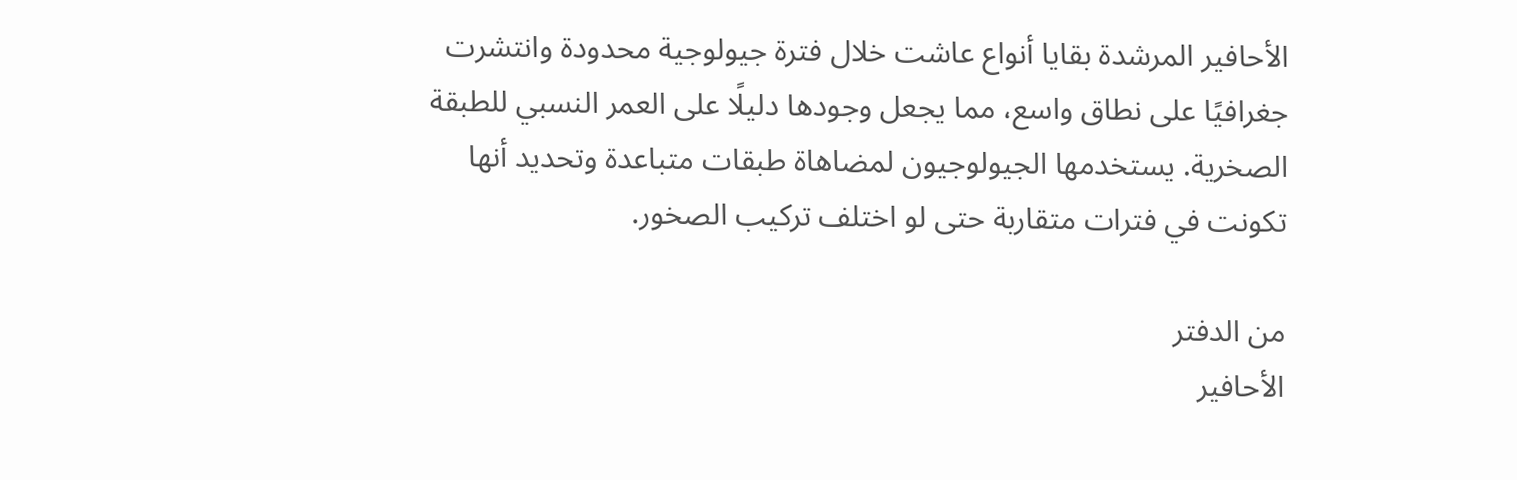الأحافير المرشدة بقايا أنواع عاشت خلال فترة جيولوجية محدودة وانتشرت جغرافيًا على نطاق واسع، مما يجعل وجودها دليلًا على العمر النسبي للطبقة الصخرية. يستخدمها الجيولوجيون لمضاهاة طبقات متباعدة وتحديد أنها تكونت في فترات متقاربة حتى لو اختلف تركيب الصخور.

من الدفتر
الأحافير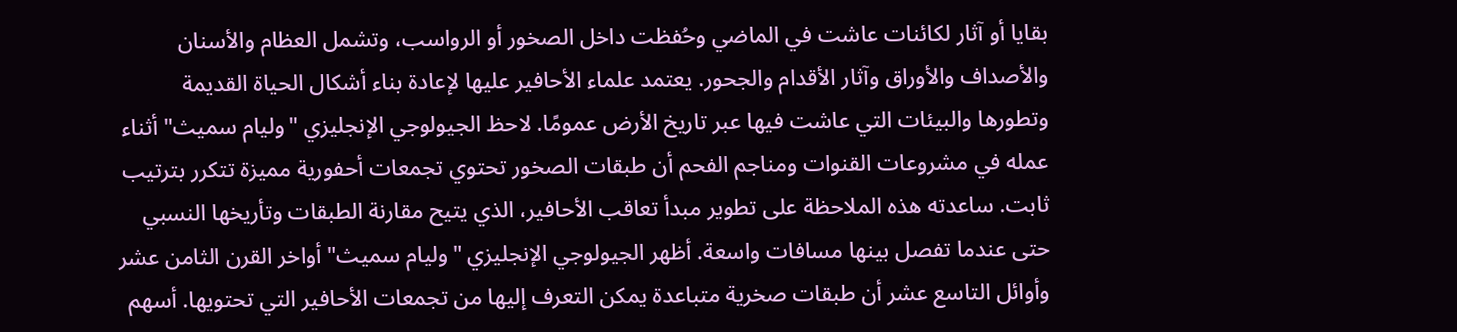بقايا أو آثار لكائنات عاشت في الماضي وحُفظت داخل الصخور أو الرواسب، وتشمل العظام والأسنان والأصداف والأوراق وآثار الأقدام والجحور. يعتمد علماء الأحافير عليها لإعادة بناء أشكال الحياة القديمة وتطورها والبيئات التي عاشت فيها عبر تاريخ الأرض عمومًا. لاحظ الجيولوجي الإنجليزي "وليام سميث" أثناء عمله في مشروعات القنوات ومناجم الفحم أن طبقات الصخور تحتوي تجمعات أحفورية مميزة تتكرر بترتيب ثابت. ساعدته هذه الملاحظة على تطوير مبدأ تعاقب الأحافير، الذي يتيح مقارنة الطبقات وتأريخها النسبي حتى عندما تفصل بينها مسافات واسعة. أظهر الجيولوجي الإنجليزي "وليام سميث" أواخر القرن الثامن عشر وأوائل التاسع عشر أن طبقات صخرية متباعدة يمكن التعرف إليها من تجمعات الأحافير التي تحتويها. أسهم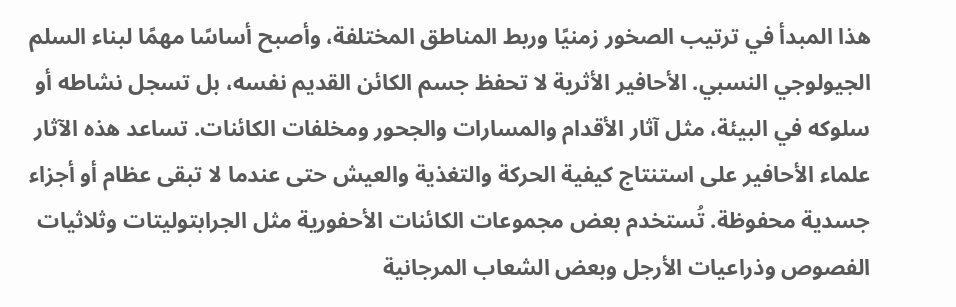هذا المبدأ في ترتيب الصخور زمنيًا وربط المناطق المختلفة، وأصبح أساسًا مهمًا لبناء السلم الجيولوجي النسبي. الأحافير الأثرية لا تحفظ جسم الكائن القديم نفسه، بل تسجل نشاطه أو سلوكه في البيئة، مثل آثار الأقدام والمسارات والجحور ومخلفات الكائنات. تساعد هذه الآثار علماء الأحافير على استنتاج كيفية الحركة والتغذية والعيش حتى عندما لا تبقى عظام أو أجزاء جسدية محفوظة. تُستخدم بعض مجموعات الكائنات الأحفورية مثل الجرابتوليتات وثلاثيات الفصوص وذراعيات الأرجل وبعض الشعاب المرجانية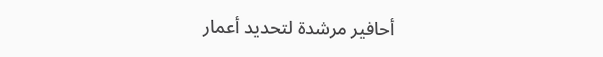أحافير مرشدة لتحديد أعمار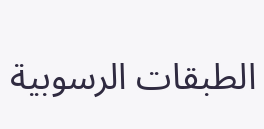الطبقات الرسوبية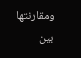ومقارنتها بين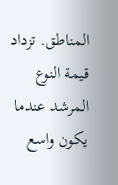المناطق. تزداد قيمة النوع المرشد عندما يكون واسع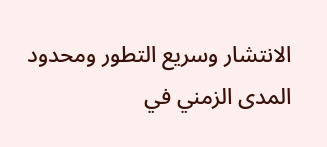الانتشار وسريع التطور ومحدود المدى الزمني في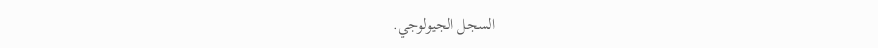السجل الجيولوجي.